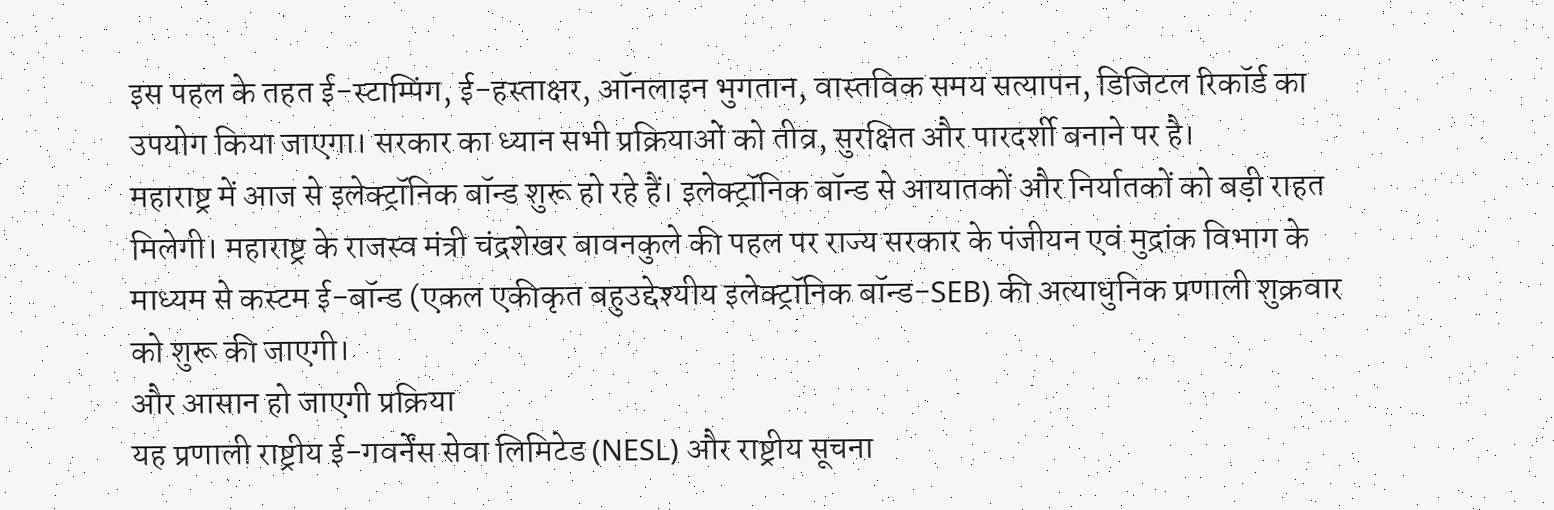इस पहल के तहत ई-स्टाम्पिंग, ई-हस्ताक्षर, ऑनलाइन भुगतान, वास्तविक समय सत्यापन, डिजिटल रिकॉर्ड का उपयोग किया जाएगा। सरकार का ध्यान सभी प्रक्रियाओं को तीव्र, सुरक्षित और पारदर्शी बनाने पर है।
महाराष्ट्र में आज से इलेक्ट्रॉनिक बॉन्ड शुरू हो रहे हैं। इलेक्ट्रॉनिक बॉन्ड से आयातकों और निर्यातकों को बड़ी राहत मिलेगी। महाराष्ट्र के राजस्व मंत्री चंद्रशेखर बावनकुले की पहल पर राज्य सरकार के पंजीयन एवं मुद्रांक विभाग के माध्यम से कस्टम ई-बॉन्ड (एकल एकीकृत बहुउद्देश्यीय इलेक्ट्रॉनिक बॉन्ड-SEB) की अत्याधुनिक प्रणाली शुक्रवार को शुरू की जाएगी।
और आसान हो जाएगी प्रक्रिया
यह प्रणाली राष्ट्रीय ई-गवर्नेंस सेवा लिमिटेड (NESL) और राष्ट्रीय सूचना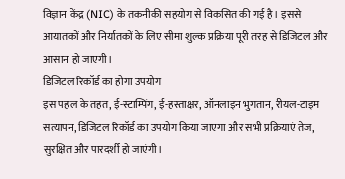विज्ञान केंद्र (NIC) के तकनीकी सहयोग से विकसित की गई है। इससे आयातकों और निर्यातकों के लिए सीमा शुल्क प्रक्रिया पूरी तरह से डिजिटल और आसान हो जाएगी।
डिजिटल रिकॉर्ड का होगा उपयोग
इस पहल के तहत, ई-स्टाम्पिंग, ई-हस्ताक्षर, ऑनलाइन भुगतान, रीयल-टाइम सत्यापन, डिजिटल रिकॉर्ड का उपयोग किया जाएगा और सभी प्रक्रियाएं तेज, सुरक्षित और पारदर्शी हो जाएंगी।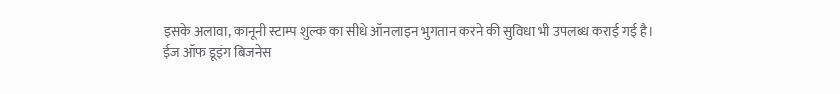इसके अलावा, कानूनी स्टाम्प शुल्क का सीधे ऑनलाइन भुगतान करने की सुविधा भी उपलब्ध कराई गई है।
ईज ऑफ डूइंग बिजनेस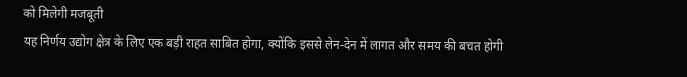को मिलेगी मजबूती
यह निर्णय उद्योग क्षेत्र के लिए एक बड़ी राहत साबित होगा, क्योंकि इससे लेन-देन में लागत और समय की बचत होगी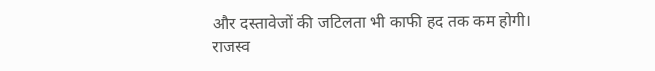और दस्तावेजों की जटिलता भी काफी हद तक कम होगी। राजस्व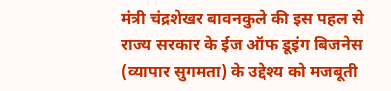मंत्री चंद्रशेखर बावनकुले की इस पहल से राज्य सरकार के ईज ऑफ डूइंग बिजनेस (व्यापार सुगमता) के उद्देश्य को मजबूती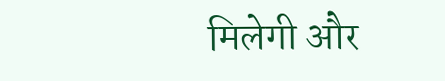मिलेगी और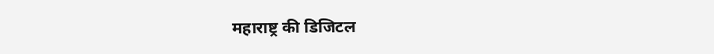महाराष्ट्र की डिजिटल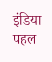इंडिया पहल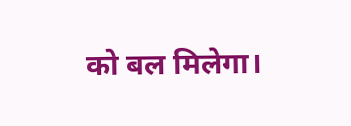को बल मिलेगा।